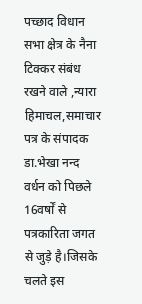पच्छाद विधान सभा क्षेत्र के नैना टिक्कर संबंध रखने वाले ,न्यारा हिमाचल,समाचार पत्र के संपादक डा.भेखा नन्द वर्धन को पिछले 16वर्षों से पत्रकारिता जगत से जुड़े है।जिसके चलते इस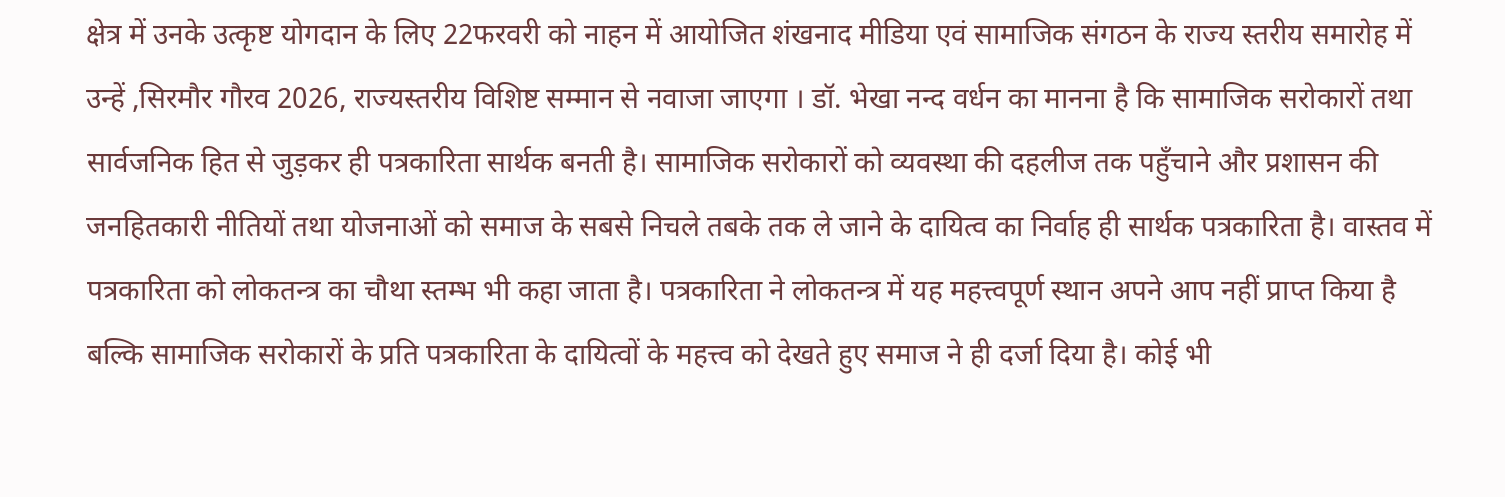क्षेत्र में उनके उत्कृष्ट योगदान के लिए 22फरवरी को नाहन में आयोजित शंखनाद मीडिया एवं सामाजिक संगठन के राज्य स्तरीय समारोह में उन्हें ,सिरमौर गौरव 2026, राज्यस्तरीय विशिष्ट सम्मान से नवाजा जाएगा । डॉ. भेखा नन्द वर्धन का मानना है कि सामाजिक सरोकारों तथा सार्वजनिक हित से जुड़कर ही पत्रकारिता सार्थक बनती है। सामाजिक सरोकारों को व्यवस्था की दहलीज तक पहुँचाने और प्रशासन की जनहितकारी नीतियों तथा योजनाओं को समाज के सबसे निचले तबके तक ले जाने के दायित्व का निर्वाह ही सार्थक पत्रकारिता है। वास्तव में पत्रकारिता को लोकतन्त्र का चौथा स्तम्भ भी कहा जाता है। पत्रकारिता ने लोकतन्त्र में यह महत्त्वपूर्ण स्थान अपने आप नहीं प्राप्त किया है बल्कि सामाजिक सरोकारों के प्रति पत्रकारिता के दायित्वों के महत्त्व को देखते हुए समाज ने ही दर्जा दिया है। कोई भी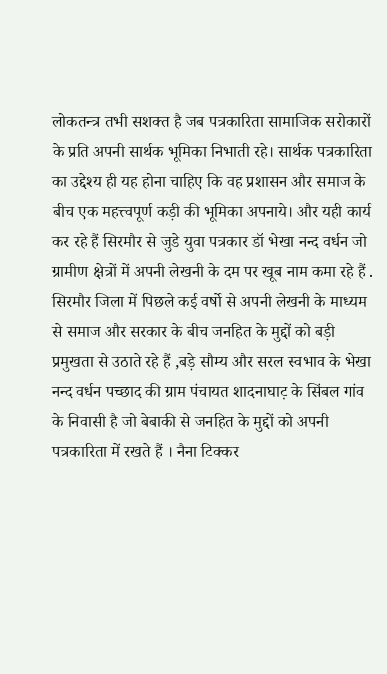लोकतन्त्र तभी सशक्त है जब पत्रकारिता सामाजिक सरोकारों के प्रति अपनी सार्थक भूमिका निभाती रहे। सार्थक पत्रकारिता का उद्देश्य ही यह होना चाहिए कि वह प्रशासन और समाज के बीच एक महत्त्वपूर्ण कड़ी की भूमिका अपनाये। और यही कार्य कर रहे हैं सिरमौर से जुडे युवा पत्रकार डॉ भेखा नन्द वर्धन जो ग्रामीण क्षेत्रों में अपनी लेखनी के दम पर खूब नाम कमा रहे हैं . सिरमौर जिला में पिछले कई वर्षो से अपनी लेखनी के माध्यम से समाज और सरकार के बीच जनहित के मुद्दों को बड़ी प्रमुखता से उठाते रहे हैं ,बड़े सौम्य और सरल स्वभाव के भेखा नन्द वर्धन पच्छाद की ग्राम पंचायत शादनाघाट़ के सिंबल गांव के निवासी है जो बेबाकी से जनहित के मुद्दों को अपनी पत्रकारिता में रखते हैं । नैना टिक्कर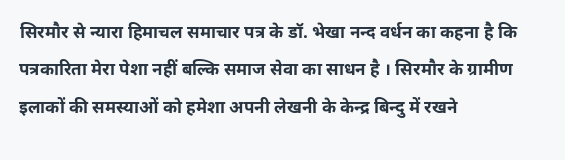सिरमौर से न्यारा हिमाचल समाचार पत्र के डॉ. भेखा नन्द वर्धन का कहना है कि पत्रकारिता मेरा पेशा नहीं बल्कि समाज सेवा का साधन है । सिरमौर के ग्रामीण इलाकों की समस्याओं को हमेशा अपनी लेखनी के केन्द्र बिन्दु में रखने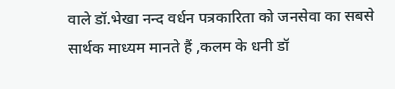वाले डॉ.भेखा नन्द वर्धन पत्रकारिता को जनसेवा का सबसे सार्थक माध्यम मानते हैं ,कलम के धनी डॉ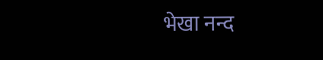भेखा नन्द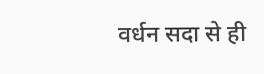वर्धन सदा से ही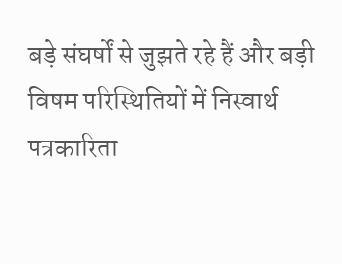बड़े संघर्षों से जुझते रहे हैं और बड़ी विषम परिस्थितियों में निस्वार्थ पत्रकारिता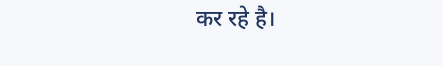कर रहे है।